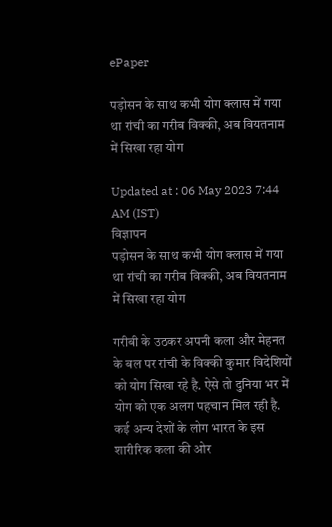ePaper

पड़ोसन के साथ कभी योग क्लास में गया था रांची का गरीब विक्की, अब वियतनाम में सिखा रहा योग

Updated at : 06 May 2023 7:44 AM (IST)
विज्ञापन
पड़ोसन के साथ कभी योग क्लास में गया था रांची का गरीब विक्की, अब वियतनाम में सिखा रहा योग

गरीबी के उठकर अपनी कला और मेहनत के बल पर रांची के विक्की कुमार विदेशियों को योग सिखा रहे है. ऐसे तो दुनिया भर में योग को एक अलग पहचान मिल रही है. कई अन्य देशों के लोग भारत के इस शारीरिक कला की ओर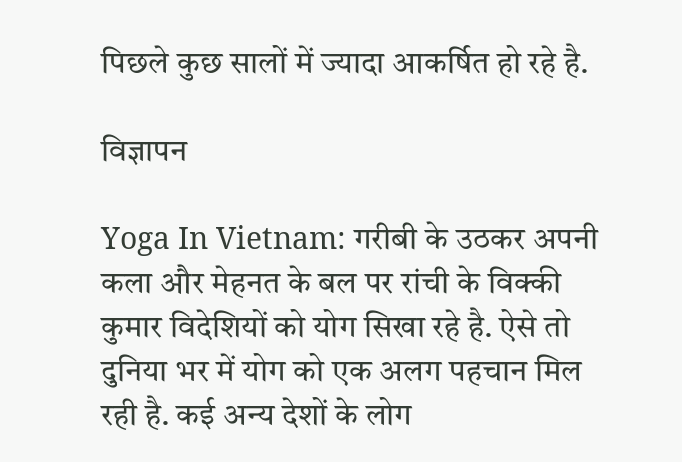पिछले कुछ सालों में ज्यादा आकर्षित हो रहे है.

विज्ञापन

Yoga In Vietnam: गरीबी के उठकर अपनी कला और मेहनत के बल पर रांची के विक्की कुमार विदेशियों को योग सिखा रहे है. ऐसे तो दुनिया भर में योग को एक अलग पहचान मिल रही है. कई अन्य देशों के लोग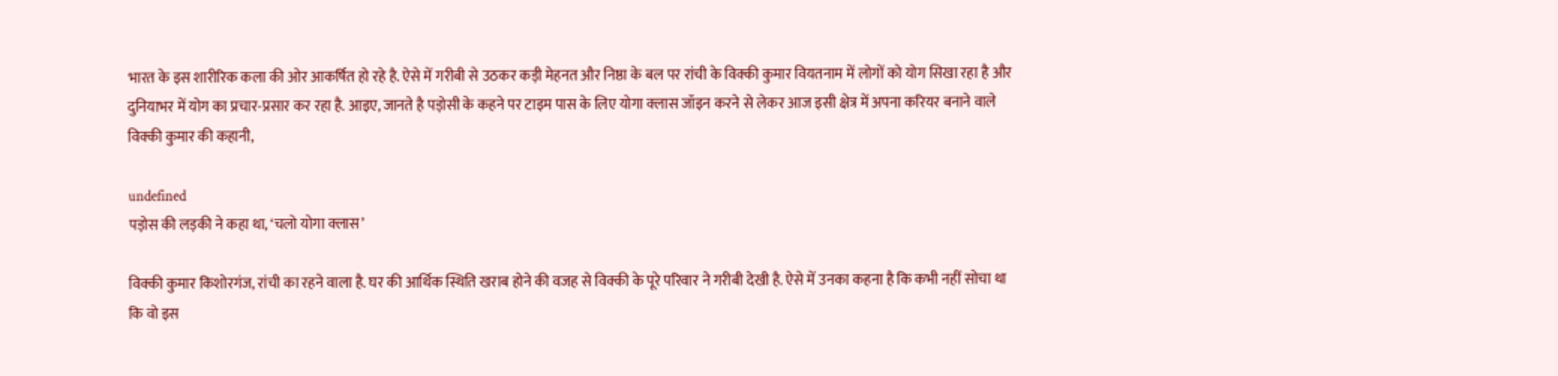भारत के इस शारीरिक कला की ओर आकर्षित हो रहे है. ऐसे में गरीबी से उठकर कड़ी मेहनत और निष्ठा के बल पर रांची के विक्की कुमार वियतनाम में लोगों को योग सिखा रहा है और दुनियाभर में योग का प्रचार-प्रसार कर रहा है. आइए, जानते है पड़ोसी के कहने पर टाइम पास के लिए योगा क्लास जॉइन करने से लेकर आज इसी क्षेत्र में अपना करियर बनाने वाले विक्की कुमार की कहानी,

undefined
पड़ोस की लड़की ने कहा था, ‘चलो योगा क्लास’

विक्की कुमार किशोरगंज, रांची का रहने वाला है. घर की आर्थिक स्थिति खराब होने की वजह से विक्की के पूरे परिवार ने गरीबी देखी है. ऐसे में उनका कहना है कि कभी नहीं सोचा था कि वो इस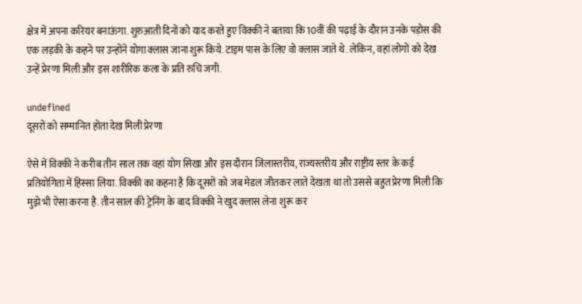क्षेत्र में अपना करियर बनाऊंगा. शुरुआती दिनों को याद करते हुए विक्की ने बताया कि 10वीं की पढ़ाई के दौरान उनके पड़ोस की एक लड़की के कहने पर उन्होंने योगा क्लास जाना शुरू किये. टाइम पास के लिए वो क्लास जाते थे. लेकिन, वहां लोगों को देख उन्हें प्रेरणा मिली और इस शारीरिक कला के प्रति रुचि जगी.

undefined
दूसरों को सम्मानित होता देख मिली प्रेरणा

ऐसे में विक्की ने करीब तीन साल तक वहां योग सिखा और इस दौरान जिलास्तरीय, राज्यस्तरीय और राष्ट्रीय स्तर के कई प्रतियोगिता में हिस्सा लिया. विक्की का कहना है कि दूसरों को जब मेडल जीतकर लाते देखता था तो उससे बहुत प्रेरणा मिली कि मुझे भी ऐसा करना है. तीन साल की ट्रेनिंग के बाद विक्की ने खुद क्लास लेना शुरू कर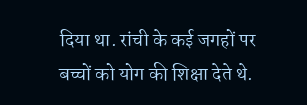दिया था. रांची के कई जगहों पर बच्चों को योग की शिक्षा देते थे.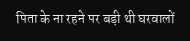पिता के ना रहने पर बड़ी थी घरवालों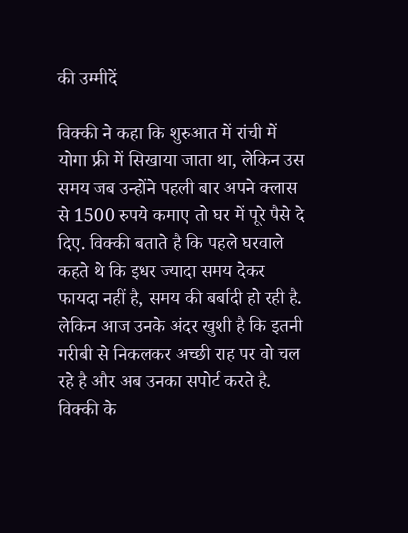की उम्मीदें

विक्की ने कहा कि शुरुआत में रांची में योगा फ्री में सिखाया जाता था, लेकिन उस समय जब उन्होंने पहली बार अपने क्लास से 1500 रुपये कमाए तो घर में पूरे पैसे दे दिए. विक्की बताते है कि पहले घरवाले कहते थे कि इधर ज्यादा समय देकर फायदा नहीं है, समय की बर्बादी हो रही है. लेकिन आज उनके अंदर खुशी है कि इतनी गरीबी से निकलकर अच्छी राह पर वो चल रहे है और अब उनका सपोर्ट करते है. विक्की के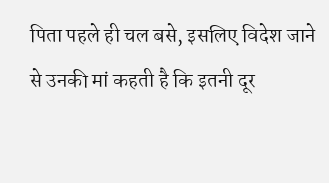पिता पहले ही चल बसे, इसलिए विदेश जाने से उनकी मां कहती है कि इतनी दूर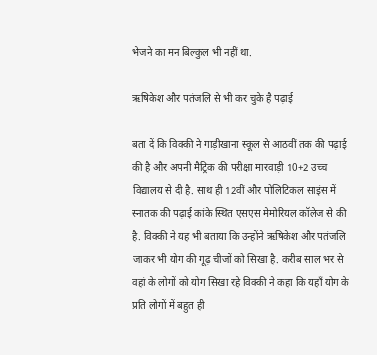भेजने का मन बिल्कुल भी नहीं था.

ऋषिकेश और पतंजलि से भी कर चुके है पढ़ाई

बता दें कि विक्की ने गाड़ीखाना स्कूल से आठवीं तक की पढ़ाई की है और अपनी मैट्रिक की परीक्षा मारवाड़ी 10+2 उच्च विद्यालय से दी है. साथ ही 12वीं और पोलिटिकल साइंस में स्नातक की पढ़ाई कांके स्थित एसएस मेमोरियल कॉलेज से की है. विक्की ने यह भी बताया कि उन्होंने ऋषिकेश और पतंजलि जाकर भी योग की गूढ़ चीजों को सिखा है. करीब साल भर से वहां के लोगों को योग सिखा रहे विक्की ने कहा कि यहाँ योग के प्रति लोगों में बहुत ही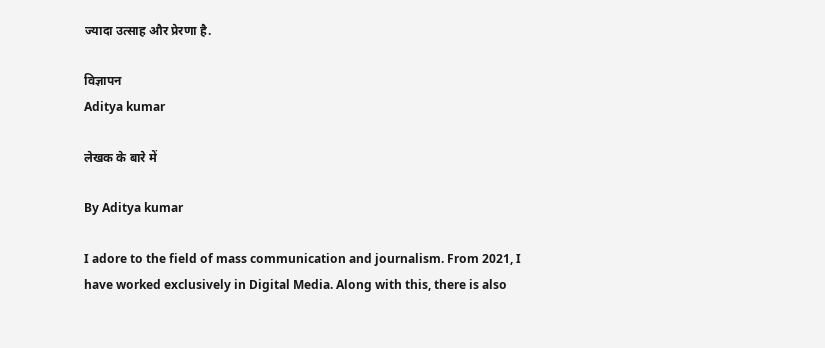ज्यादा उत्साह और प्रेरणा है.

विज्ञापन
Aditya kumar

लेखक के बारे में

By Aditya kumar

I adore to the field of mass communication and journalism. From 2021, I have worked exclusively in Digital Media. Along with this, there is also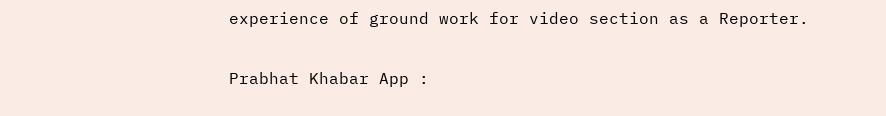experience of ground work for video section as a Reporter.

Prabhat Khabar App :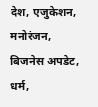देश, एजुकेशन, मनोरंजन, बिजनेस अपडेट, धर्म,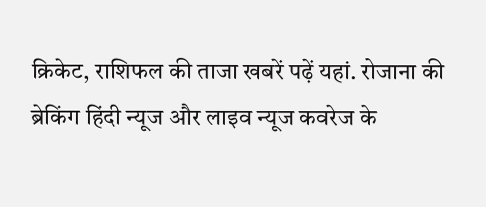क्रिकेट, राशिफल की ताजा खबरें पढ़ें यहां. रोजाना की ब्रेकिंग हिंदी न्यूज और लाइव न्यूज कवरेज के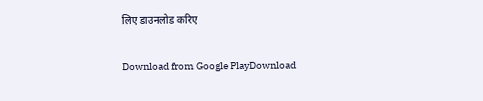लिए डाउनलोड करिए

Download from Google PlayDownload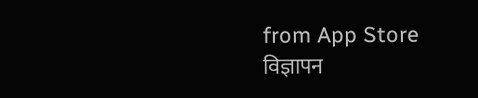from App Store
विज्ञापन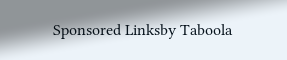Sponsored Linksby Taboola